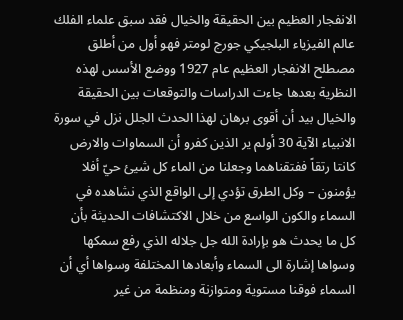الانفجار العظيم بين الحقيقة والخيال فقد سبق علماء الفلك عالم الفيزياء البلجيكي جورج لومتر فهو أول من أطلق مصطلح الانفجار العظيم عام 1927 ووضع الأسس لهذه النظرية بعدها جاءت الدراسات والتوقعات بين الحقيقة والخيال بيد أن أقوى برهان لهذا الحدث الجلل نزل في سورة الانبياء الآية 30 أولم ير الذين كفرو أن السماوات والارض كانتا رتقاً ففتقناهما وجعلنا من الماء كل شيئ حيّ أفلا يؤمنون – وكل الطرق تؤدي إلى الواقع الذي نشاهده في السماء والكون الواسع من خلال الاكتشافات الحديثة بأن كل ما يحدث هو بإرادة الله جل جلاله الذي رفع سمكها وسواها إشارة الى السماء وأبعادها المختلفة وسواها أي أن السماء فوقنا مستوية ومتوازنة ومنظمة من غير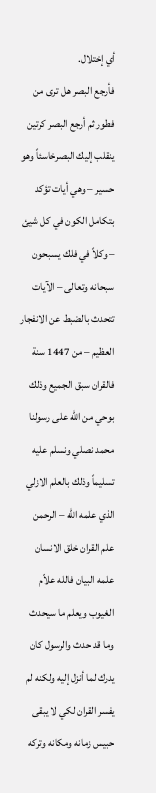أي إختلال.
فأرجع البصر هل ترى من فطور ثم أرجع البصر كرتين ينقلب إليك البصرخاسئاً وهو حسير – وهي أيات تؤكد بتكامل الكون في كل شيئ – وكلاً في فلك يسبحون سبحانه وتعالى – الآيات تتحدث بالضبط عن الانفجار العظيم – من 1447 سنة فالقران سبق الجميع وذلك بوحي من الله على رسولنا محمد نصلي ونسلم عليه تسليماً وذلك بالعلم الازلي الذي علمه الله – الرحمن علم القران خلق الانسان علمه البيان فالله علاّم الغيوب ويعلم ما سيحدث وما قد حدث والرسول كان يدرك لما أنزل إليه ولكنه لم يفسر القران لكي لا يبقى حبيس زمانه ومكانه وتركه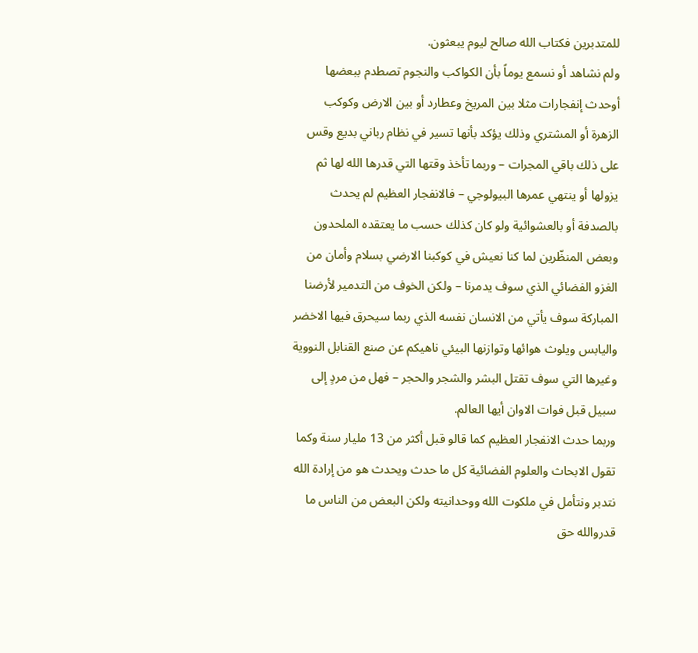للمتدبرين فكتاب الله صالح ليوم يبعثون.
ولم نشاهد أو نسمع يوماً بأن الكواكب والنجوم تصطدم ببعضها أوحدث إنفجارات مثلا بين المريخ وعطارد أو بين الارض وكوكب الزهرة أو المشتري وذلك يؤكد بأنها تسير في نظام رباني بديع وقس على ذلك باقي المجرات – وربما تأخذ وقتها التي قدرها الله لها ثم يزولها أو ينتهي عمرها البيولوجي – فالانفجار العظيم لم يحدث بالصدفة أو بالعشوائية ولو كان كذلك حسب ما يعتقده الملحدون وبعض المنظّرين لما كنا نعيش في كوكبنا الارضي بسلام وأمان من الغزو الفضائي الذي سوف يدمرنا – ولكن الخوف من التدمير لأرضنا المباركة سوف يأتي من الانسان نفسه الذي ربما سيحرق فيها الاخضر واليابس ويلوث هوائها وتوازنها البيئي ناهيكم عن صنع القنابل النووية وغيرها التي سوف تقتل البشر والشجر والحجر – فهل من مردٍ إلى سبيل قبل فوات الاوان أيها العالم.
وربما حدث الانفجار العظيم كما قالو قبل أكثر من 13 مليار سنة وكما تقول الابحاث والعلوم الفضائية كل ما حدث ويحدث هو من إرادة الله نتدبر ونتأمل في ملكوت الله ووحدانيته ولكن البعض من الناس ما قدروالله حق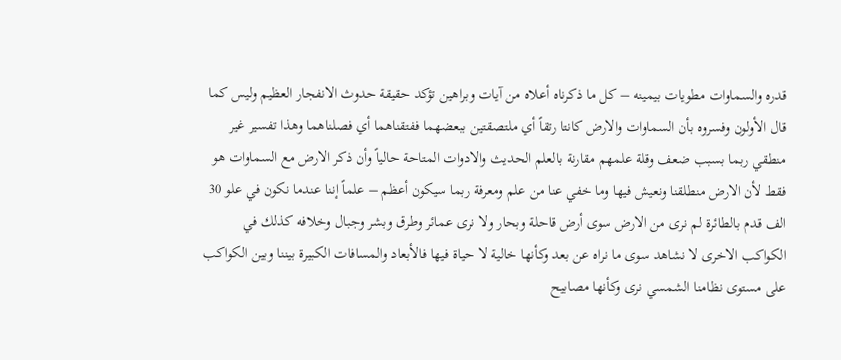قدره والسماوات مطويات بيمينه – كل ما ذكرناه أعلاه من آيات وبراهين تؤكد حقيقة حدوث الانفجار العظيم وليس كما قال الأولون وفسروه بأن السماوات والارض كانتا رتقاً أي ملتصقتين ببعضهما ففتقناهما أي فصلناهما وهذا تفسير غير منطقي ربما بسبب ضعف وقلة علمهم مقارنة بالعلم الحديث والادوات المتاحة حالياً وأن ذكر الارض مع السماوات هو فقط لأن الارض منطلقنا ونعيش فيها وما خفي عنا من علم ومعرفة ربما سيكون أعظم – علماً إننا عندما نكون في علو 30 الف قدم بالطائرة لم نرى من الارض سوى أرض قاحلة وبحار ولا نرى عمائر وطرق وبشر وجبال وخلافه كذلك في الكواكب الاخرى لا نشاهد سوى ما نراه عن بعد وكأنها خالية لا حياة فيها فالأبعاد والمسافات الكبيرة بيننا وبين الكواكب على مستوى نظامنا الشمسي نرى وكأنها مصابيح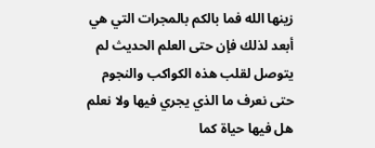زينها الله فما بالكم بالمجرات التي هي أبعد لذلك فإن حتى العلم الحديث لم يتوصل لقلب هذه الكواكب والنجوم حتى نعرف ما الذي يجري فيها ولا نعلم هل فيها حياة كما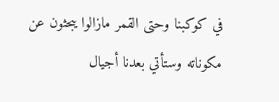في كوكبنا وحتى القمر مازالوا يبحثون عن مكوناته وستأتي بعدنا أجيال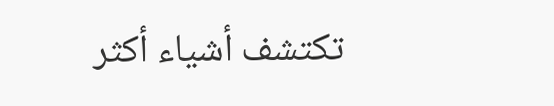تكتشف أشياء أكثر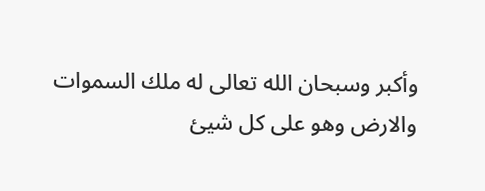وأكبر وسبحان الله تعالى له ملك السموات والارض وهو على كل شيئ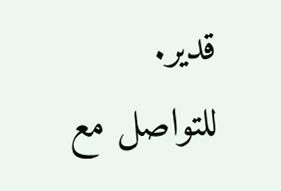قدير.
للتواصل مع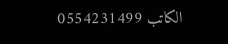الكاتب 0554231499